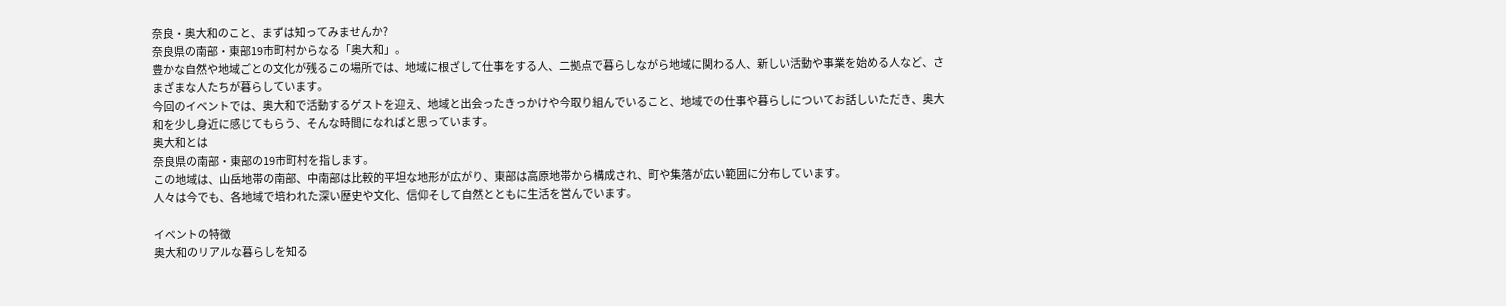奈良・奥大和のこと、まずは知ってみませんか?
奈良県の南部・東部19市町村からなる「奥大和」。
豊かな自然や地域ごとの文化が残るこの場所では、地域に根ざして仕事をする人、二拠点で暮らしながら地域に関わる人、新しい活動や事業を始める人など、さまざまな人たちが暮らしています。
今回のイベントでは、奥大和で活動するゲストを迎え、地域と出会ったきっかけや今取り組んでいること、地域での仕事や暮らしについてお話しいただき、奥大和を少し身近に感じてもらう、そんな時間になればと思っています。
奥大和とは
奈良県の南部・東部の19市町村を指します。
この地域は、山岳地帯の南部、中南部は比較的平坦な地形が広がり、東部は高原地帯から構成され、町や集落が広い範囲に分布しています。
人々は今でも、各地域で培われた深い歴史や文化、信仰そして自然とともに生活を営んでいます。

イベントの特徴
奥大和のリアルな暮らしを知る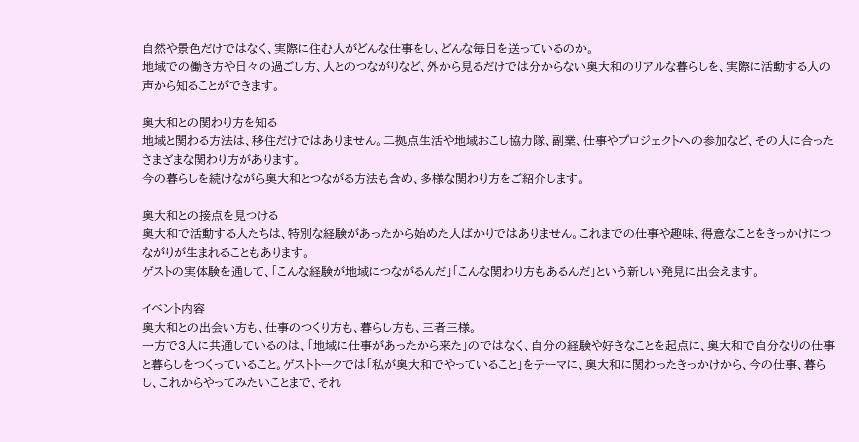自然や景色だけではなく、実際に住む人がどんな仕事をし、どんな毎日を送っているのか。
地域での働き方や日々の過ごし方、人とのつながりなど、外から見るだけでは分からない奥大和のリアルな暮らしを、実際に活動する人の声から知ることができます。

奥大和との関わり方を知る
地域と関わる方法は、移住だけではありません。二拠点生活や地域おこし協力隊、副業、仕事やプロジェクトへの参加など、その人に合ったさまざまな関わり方があります。
今の暮らしを続けながら奥大和とつながる方法も含め、多様な関わり方をご紹介します。

奥大和との接点を見つける
奥大和で活動する人たちは、特別な経験があったから始めた人ばかりではありません。これまでの仕事や趣味、得意なことをきっかけにつながりが生まれることもあります。
ゲストの実体験を通して、「こんな経験が地域につながるんだ」「こんな関わり方もあるんだ」という新しい発見に出会えます。

イベント内容
奥大和との出会い方も、仕事のつくり方も、暮らし方も、三者三様。
一方で3人に共通しているのは、「地域に仕事があったから来た」のではなく、自分の経験や好きなことを起点に、奥大和で自分なりの仕事と暮らしをつくっていること。ゲストトークでは「私が奥大和でやっていること」をテーマに、奥大和に関わったきっかけから、今の仕事、暮らし、これからやってみたいことまで、それ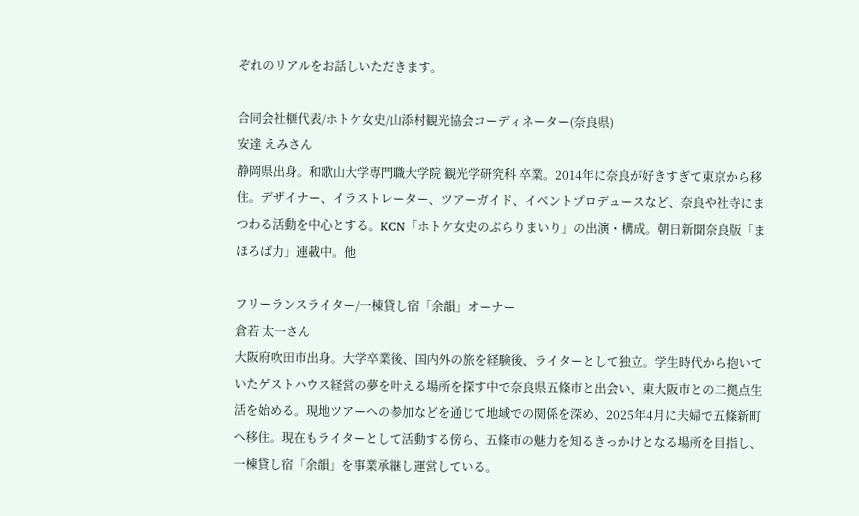ぞれのリアルをお話しいただきます。

合同会社榧代表/ホトケ⼥史/⼭添村観光協会コーディネーター(奈良県)
安達 えみさん
静岡県出⾝。和歌⼭⼤学専⾨職⼤学院 観光学研究科 卒業。2014年に奈良が好きすぎて東京から移住。デザイナー、イラストレーター、ツアーガイド、イベントプロデュースなど、奈良や社寺にまつわる活動を中⼼とする。KCN「ホトケ⼥史のぶらりまいり」の出演・構成。朝⽇新聞奈良版「まほろば⼒」連載中。他

フリーランスライター/⼀棟貸し宿「余韻」オーナー
倉若 太⼀さん
大阪府吹田市出身。大学卒業後、国内外の旅を経験後、ライターとして独⽴。学生時代から抱いていたゲストハウス経営の夢を叶える場所を探す中で奈良県五條市と出会い、東大阪市との二拠点生活を始める。現地ツアーへの参加などを通じて地域での関係を深め、2025年4月に夫婦で五條新町へ移住。現在もライターとして活動する傍ら、五條市の魅力を知るきっかけとなる場所を目指し、一棟貸し宿「余韻」を事業承継し運営している。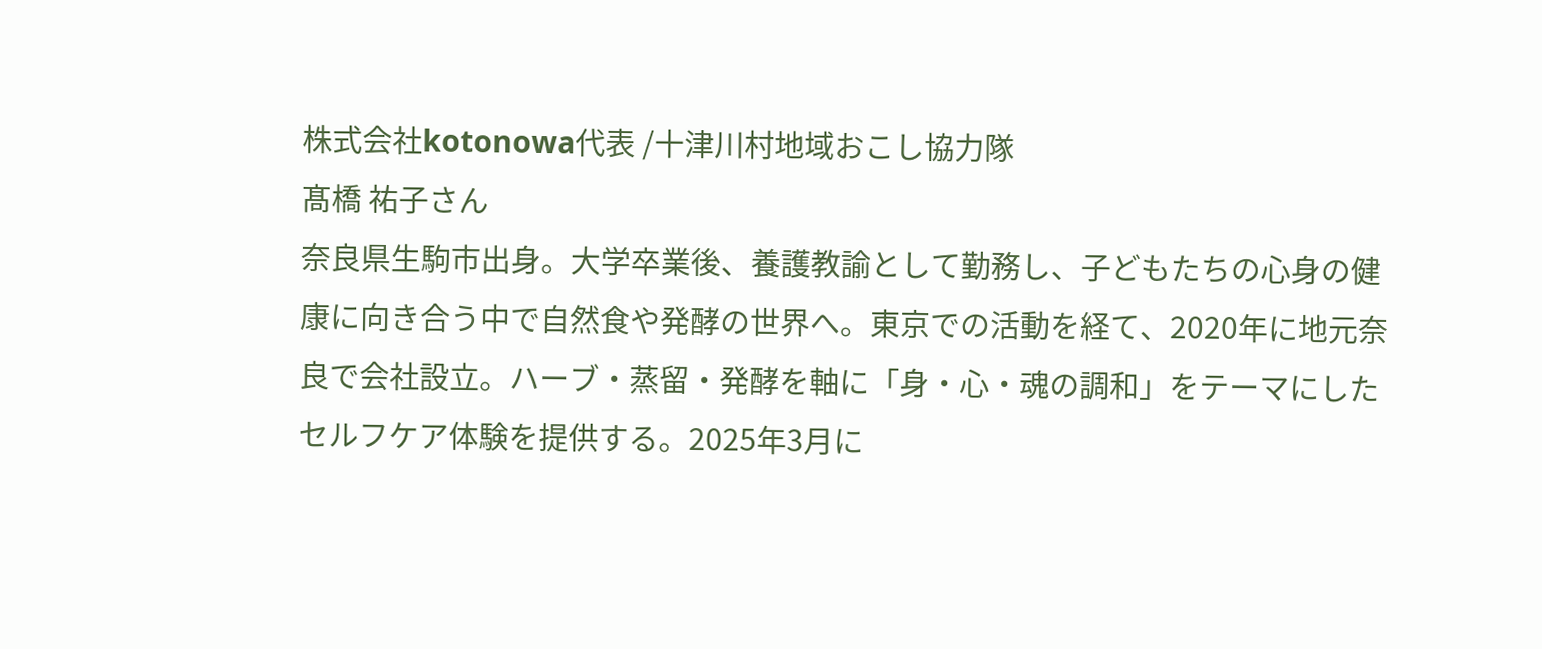株式会社kotonowa代表 /⼗津川村地域おこし協⼒隊
髙橋 祐⼦さん
奈良県⽣駒市出⾝。⼤学卒業後、養護教諭として勤務し、⼦どもたちの⼼⾝の健康に向き合う中で⾃然⾷や発酵の世界へ。東京での活動を経て、2020年に地元奈良で会社設⽴。ハーブ・蒸留・発酵を軸に「⾝・⼼・魂の調和」をテーマにしたセルフケア体験を提供する。2025年3⽉に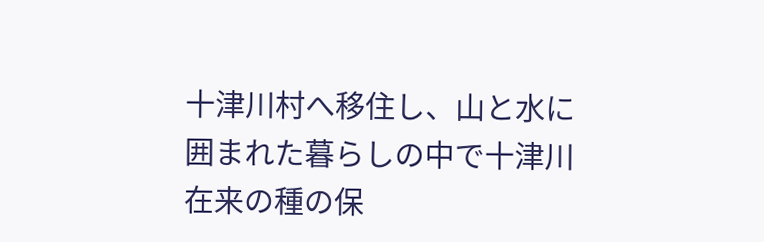⼗津川村へ移住し、⼭と⽔に囲まれた暮らしの中で⼗津川在来の種の保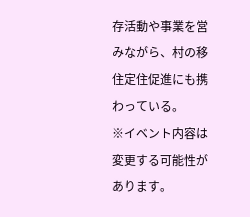存活動や事業を営みながら、村の移住定住促進にも携わっている。
※イベント内容は変更する可能性があります。